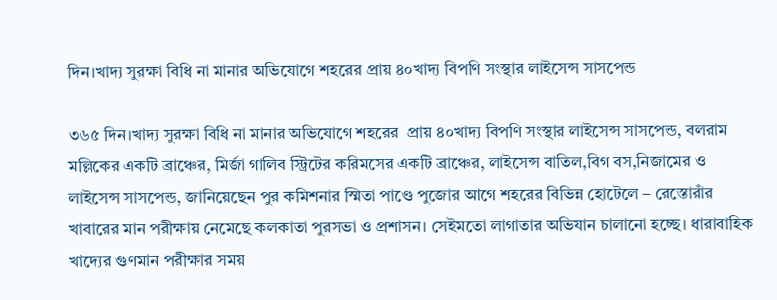দিন।খাদ্য সুরক্ষা বিধি না মানার অভিযোগে শহরের প্রায় ৪০খাদ্য বিপণি সংস্থার লাইসেন্স সাসপেন্ড

৩৬৫ দিন।খাদ্য সুরক্ষা বিধি না মানার অভিযোগে শহরের  প্রায় ৪০খাদ্য বিপণি সংস্থার লাইসেন্স সাসপেন্ড, বলরাম মল্লিকের একটি ব্রাঞ্চের, মির্জা গালিব স্ট্রিটের করিমসের একটি ব্রাঞ্চের, লাইসেন্স বাতিল,বিগ বস,নিজামের ও লাইসেন্স সাসপেন্ড, জানিয়েছেন পুর কমিশনার স্মিতা পাণ্ডে পুজোর আগে শহরের বিভিন্ন হোটেলে – রেস্তোরাঁর খাবারের মান পরীক্ষায় নেমেছে কলকাতা পুরসভা ও প্রশাসন। সেইমতো লাগাতার অভিযান চালানো হচ্ছে। ধারাবাহিক খাদ্যের গুণমান পরীক্ষার সময়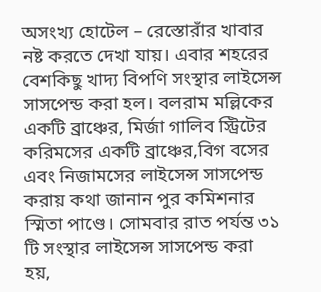অসংখ্য হোটেল – রেস্তোরাঁর খাবার নষ্ট করতে দেখা যায়। এবার শহরের বেশকিছু খাদ্য বিপণি সংস্থার লাইসেন্স সাসপেন্ড করা হল। বলরাম মল্লিকের একটি ব্রাঞ্চের, মির্জা গালিব স্ট্রিটের করিমসের একটি ব্রাঞ্চের,বিগ বসের এবং নিজামসের লাইসেন্স সাসপেন্ড করায় কথা জানান পুর কমিশনার স্মিতা পাণ্ডে। সোমবার রাত পর্যন্ত ৩১ টি সংস্থার লাইসেন্স সাসপেন্ড করা হয়,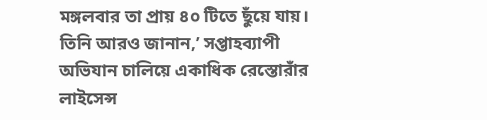মঙ্গলবার তা প্রায় ৪০ টিতে ছুঁয়ে যায়।
তিনি আরও জানান,’ সপ্তাহব্যাপী অভিযান চালিয়ে একাধিক রেস্তোরাঁর লাইসেন্স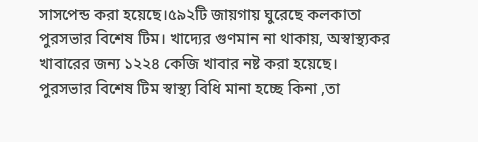সাসপেন্ড করা হয়েছে।৫৯২টি জায়গায় ঘুরেছে কলকাতা পুরসভার বিশেষ টিম। খাদ্যের গুণমান না থাকায়, অস্বাস্থ্যকর খাবারের জন্য ১২২৪ কেজি খাবার নষ্ট করা হয়েছে। পুরসভার বিশেষ টিম স্বাস্থ্য বিধি মানা হচ্ছে কিনা ,তা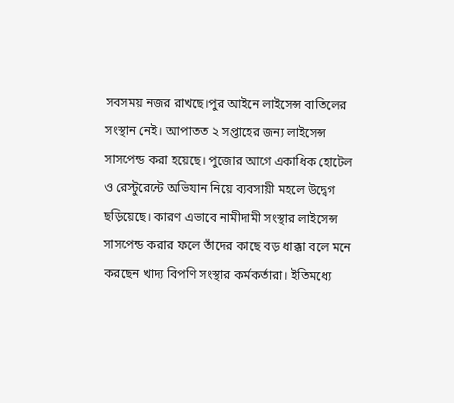সবসময় নজর রাখছে।পুর আইনে লাইসেন্স বাতিলের সংস্থান নেই। আপাতত ২ সপ্তাহের জন্য লাইসেন্স সাসপেন্ড করা হয়েছে। পুজোর আগে একাধিক হোটেল ও রেস্টুরেন্টে অভিযান নিয়ে ব্যবসায়ী মহলে উদ্বেগ ছড়িয়েছে। কারণ এভাবে নামীদামী সংস্থার লাইসেন্স সাসপেন্ড করার ফলে তাঁদের কাছে বড় ধাক্কা বলে মনে করছেন খাদ্য বিপণি সংস্থার কর্মকর্তারা। ইতিমধ্যে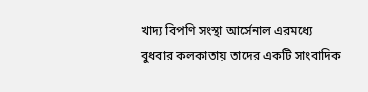খাদ্য বিপণি সংস্থা আর্সেনাল এরমধ্যে বুধবার কলকাতায় তাদের একটি সাংবাদিক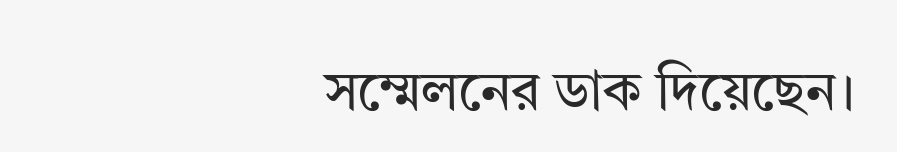সম্মেলনের ডাক দিয়েছেন।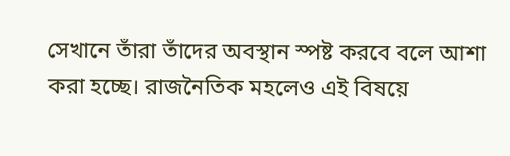সেখানে তাঁরা তাঁদের অবস্থান স্পষ্ট করবে বলে আশা করা হচ্ছে। রাজনৈতিক মহলেও এই বিষয়ে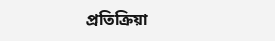প্রতিক্রিয়া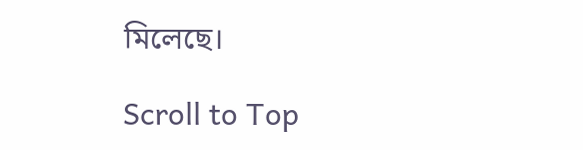মিলেছে।

Scroll to Top